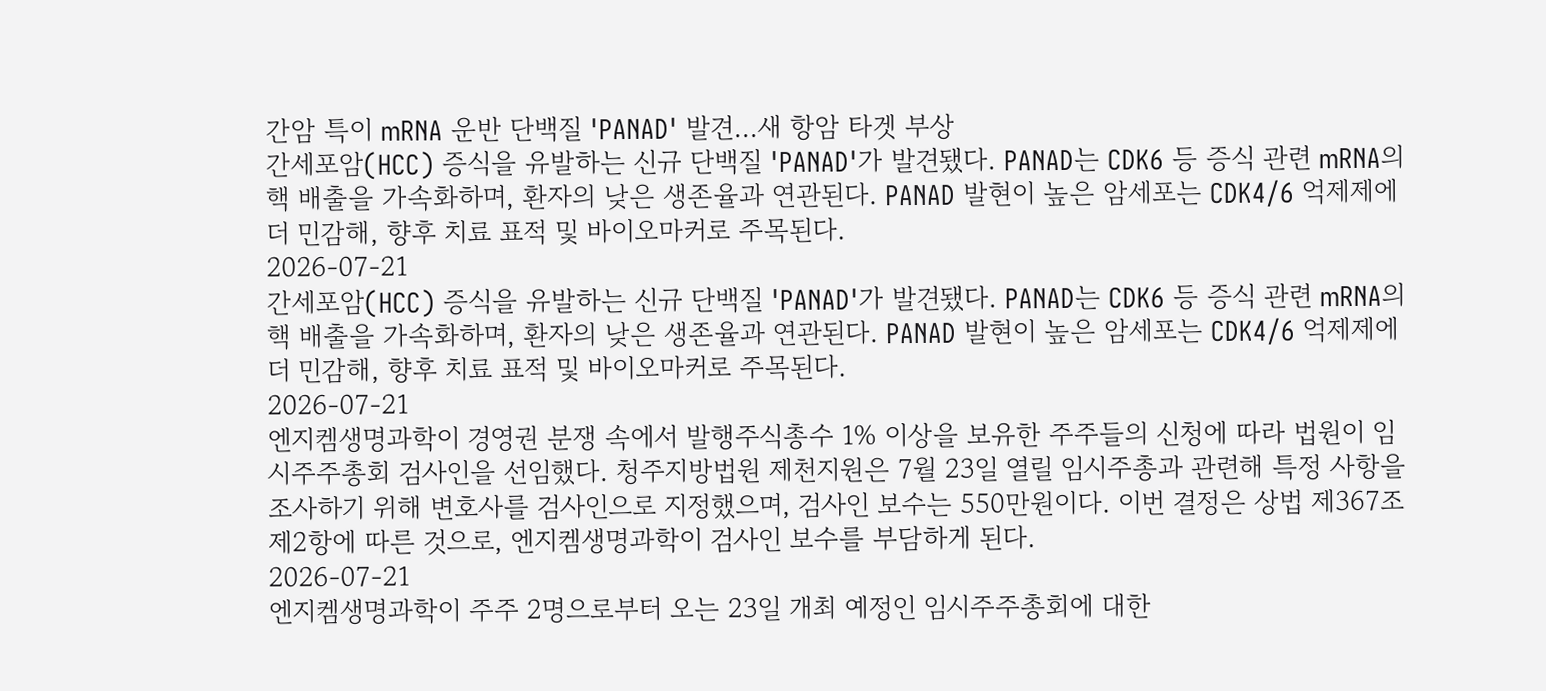간암 특이 mRNA 운반 단백질 'PANAD' 발견…새 항암 타겟 부상
간세포암(HCC) 증식을 유발하는 신규 단백질 'PANAD'가 발견됐다. PANAD는 CDK6 등 증식 관련 mRNA의 핵 배출을 가속화하며, 환자의 낮은 생존율과 연관된다. PANAD 발현이 높은 암세포는 CDK4/6 억제제에 더 민감해, 향후 치료 표적 및 바이오마커로 주목된다.
2026-07-21
간세포암(HCC) 증식을 유발하는 신규 단백질 'PANAD'가 발견됐다. PANAD는 CDK6 등 증식 관련 mRNA의 핵 배출을 가속화하며, 환자의 낮은 생존율과 연관된다. PANAD 발현이 높은 암세포는 CDK4/6 억제제에 더 민감해, 향후 치료 표적 및 바이오마커로 주목된다.
2026-07-21
엔지켐생명과학이 경영권 분쟁 속에서 발행주식총수 1% 이상을 보유한 주주들의 신청에 따라 법원이 임시주주총회 검사인을 선임했다. 청주지방법원 제천지원은 7월 23일 열릴 임시주총과 관련해 특정 사항을 조사하기 위해 변호사를 검사인으로 지정했으며, 검사인 보수는 550만원이다. 이번 결정은 상법 제367조 제2항에 따른 것으로, 엔지켐생명과학이 검사인 보수를 부담하게 된다.
2026-07-21
엔지켐생명과학이 주주 2명으로부터 오는 23일 개최 예정인 임시주주총회에 대한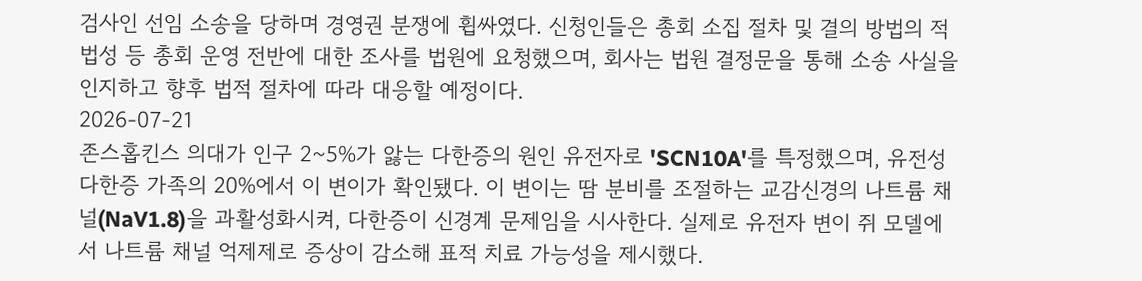검사인 선임 소송을 당하며 경영권 분쟁에 휩싸였다. 신청인들은 총회 소집 절차 및 결의 방법의 적법성 등 총회 운영 전반에 대한 조사를 법원에 요청했으며, 회사는 법원 결정문을 통해 소송 사실을 인지하고 향후 법적 절차에 따라 대응할 예정이다.
2026-07-21
존스홉킨스 의대가 인구 2~5%가 앓는 다한증의 원인 유전자로 'SCN10A'를 특정했으며, 유전성 다한증 가족의 20%에서 이 변이가 확인됐다. 이 변이는 땀 분비를 조절하는 교감신경의 나트륨 채널(NaV1.8)을 과활성화시켜, 다한증이 신경계 문제임을 시사한다. 실제로 유전자 변이 쥐 모델에서 나트륨 채널 억제제로 증상이 감소해 표적 치료 가능성을 제시했다.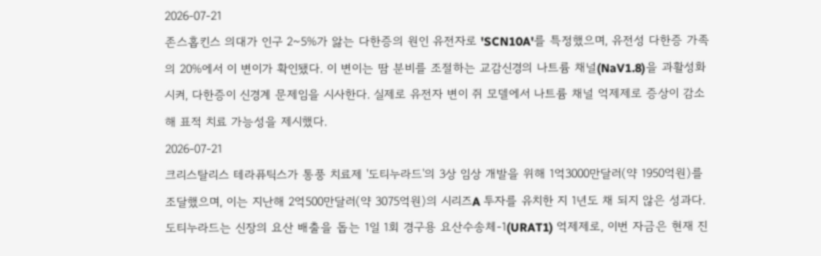2026-07-21
존스홉킨스 의대가 인구 2~5%가 앓는 다한증의 원인 유전자로 'SCN10A'를 특정했으며, 유전성 다한증 가족의 20%에서 이 변이가 확인됐다. 이 변이는 땀 분비를 조절하는 교감신경의 나트륨 채널(NaV1.8)을 과활성화시켜, 다한증이 신경계 문제임을 시사한다. 실제로 유전자 변이 쥐 모델에서 나트륨 채널 억제제로 증상이 감소해 표적 치료 가능성을 제시했다.
2026-07-21
크리스탈리스 테라퓨틱스가 통풍 치료제 '도티누라드'의 3상 임상 개발을 위해 1억3000만달러(약 1950억원)를 조달했으며, 이는 지난해 2억500만달러(약 3075억원)의 시리즈A 투자를 유치한 지 1년도 채 되지 않은 성과다. 도티누라드는 신장의 요산 배출을 돕는 1일 1회 경구용 요산수송체-1(URAT1) 억제제로, 이번 자금은 현재 진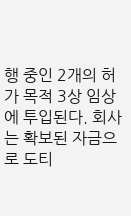행 중인 2개의 허가 목적 3상 임상에 투입된다. 회사는 확보된 자금으로 도티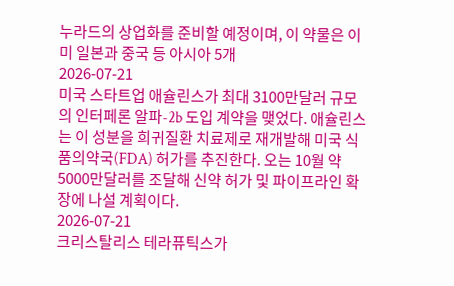누라드의 상업화를 준비할 예정이며, 이 약물은 이미 일본과 중국 등 아시아 5개
2026-07-21
미국 스타트업 애슐린스가 최대 3100만달러 규모의 인터페론 알파-2b 도입 계약을 맺었다. 애슐린스는 이 성분을 희귀질환 치료제로 재개발해 미국 식품의약국(FDA) 허가를 추진한다. 오는 10월 약 5000만달러를 조달해 신약 허가 및 파이프라인 확장에 나설 계획이다.
2026-07-21
크리스탈리스 테라퓨틱스가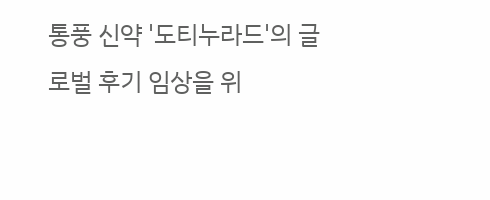통풍 신약 '도티누라드'의 글로벌 후기 임상을 위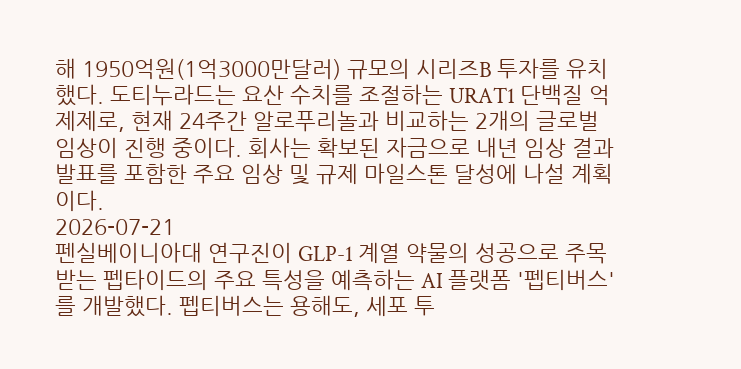해 1950억원(1억3000만달러) 규모의 시리즈B 투자를 유치했다. 도티누라드는 요산 수치를 조절하는 URAT1 단백질 억제제로, 현재 24주간 알로푸리놀과 비교하는 2개의 글로벌 임상이 진행 중이다. 회사는 확보된 자금으로 내년 임상 결과 발표를 포함한 주요 임상 및 규제 마일스톤 달성에 나설 계획이다.
2026-07-21
펜실베이니아대 연구진이 GLP-1 계열 약물의 성공으로 주목받는 펩타이드의 주요 특성을 예측하는 AI 플랫폼 '펩티버스'를 개발했다. 펩티버스는 용해도, 세포 투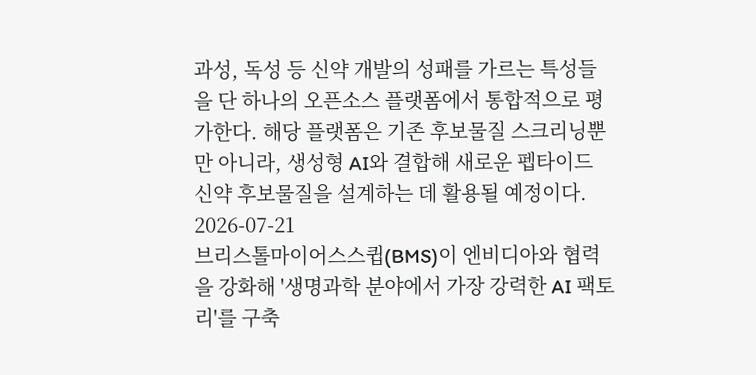과성, 독성 등 신약 개발의 성패를 가르는 특성들을 단 하나의 오픈소스 플랫폼에서 통합적으로 평가한다. 해당 플랫폼은 기존 후보물질 스크리닝뿐만 아니라, 생성형 AI와 결합해 새로운 펩타이드 신약 후보물질을 설계하는 데 활용될 예정이다.
2026-07-21
브리스톨마이어스스큅(BMS)이 엔비디아와 협력을 강화해 '생명과학 분야에서 가장 강력한 AI 팩토리'를 구축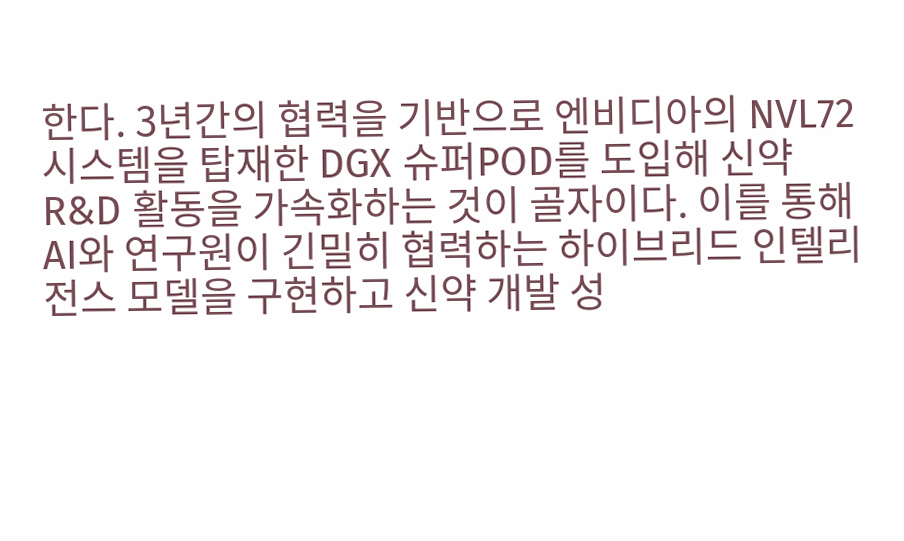한다. 3년간의 협력을 기반으로 엔비디아의 NVL72 시스템을 탑재한 DGX 슈퍼POD를 도입해 신약 R&D 활동을 가속화하는 것이 골자이다. 이를 통해 AI와 연구원이 긴밀히 협력하는 하이브리드 인텔리전스 모델을 구현하고 신약 개발 성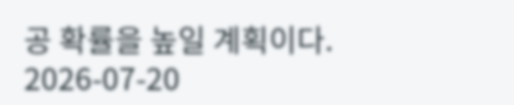공 확률을 높일 계획이다.
2026-07-20